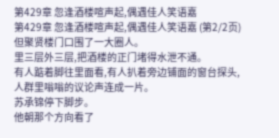第429章 忽逢酒楼喧声起,偶遇佳人笑语嘉
第429章 忽逢酒楼喧声起,偶遇佳人笑语嘉 (第2/2页)但聚贤楼门口围了一大圈人。
里三层外三层,把酒楼的正门堵得水泄不通。
有人踮着脚往里面看,有人扒着旁边铺面的窗台探头,人群里嗡嗡的议论声连成一片。
苏承锦停下脚步。
他朝那个方向看了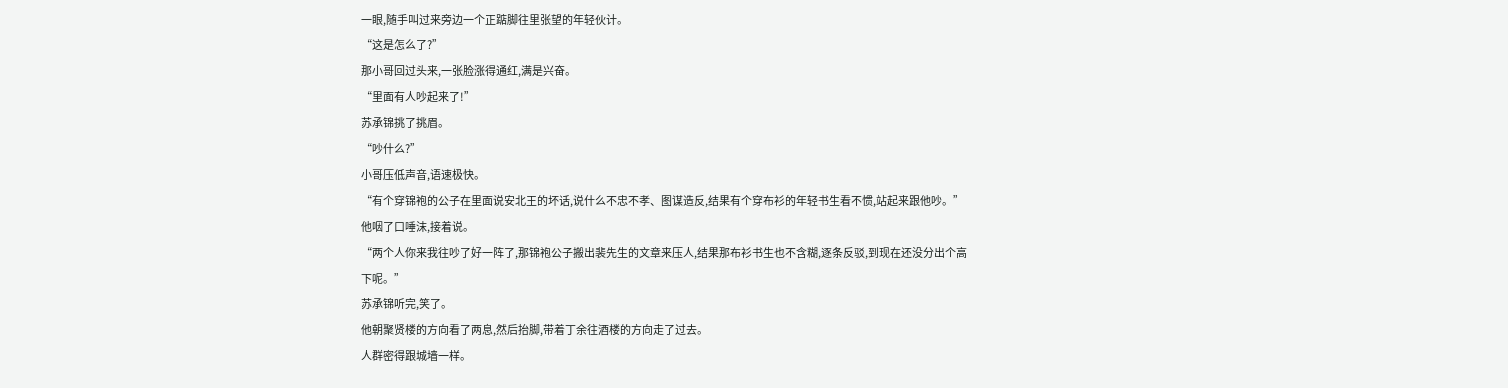一眼,随手叫过来旁边一个正踮脚往里张望的年轻伙计。
“这是怎么了?”
那小哥回过头来,一张脸涨得通红,满是兴奋。
“里面有人吵起来了!”
苏承锦挑了挑眉。
“吵什么?”
小哥压低声音,语速极快。
“有个穿锦袍的公子在里面说安北王的坏话,说什么不忠不孝、图谋造反,结果有个穿布衫的年轻书生看不惯,站起来跟他吵。”
他咽了口唾沫,接着说。
“两个人你来我往吵了好一阵了,那锦袍公子搬出裴先生的文章来压人,结果那布衫书生也不含糊,逐条反驳,到现在还没分出个高下呢。”
苏承锦听完,笑了。
他朝聚贤楼的方向看了两息,然后抬脚,带着丁余往酒楼的方向走了过去。
人群密得跟城墙一样。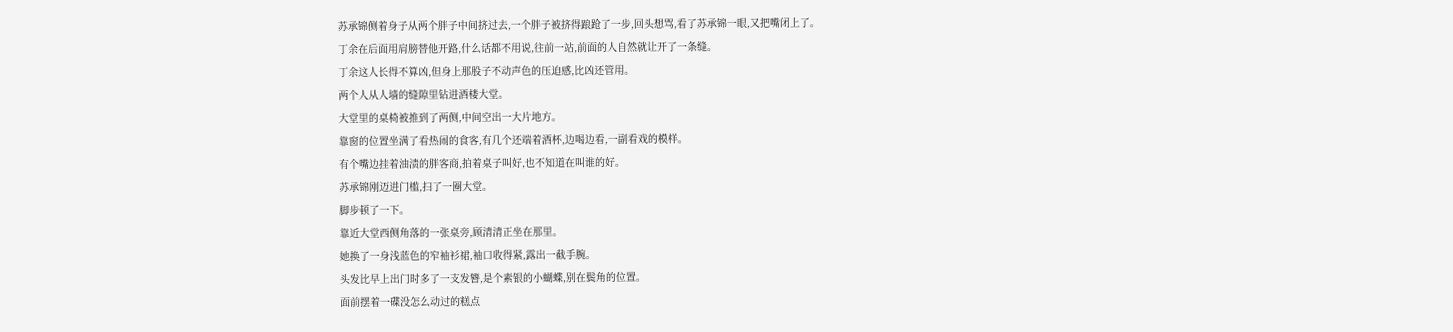苏承锦侧着身子从两个胖子中间挤过去,一个胖子被挤得踉跄了一步,回头想骂,看了苏承锦一眼,又把嘴闭上了。
丁余在后面用肩膀替他开路,什么话都不用说,往前一站,前面的人自然就让开了一条缝。
丁余这人长得不算凶,但身上那股子不动声色的压迫感,比凶还管用。
两个人从人墙的缝隙里钻进酒楼大堂。
大堂里的桌椅被推到了两侧,中间空出一大片地方。
靠窗的位置坐满了看热闹的食客,有几个还端着酒杯,边喝边看,一副看戏的模样。
有个嘴边挂着油渍的胖客商,拍着桌子叫好,也不知道在叫谁的好。
苏承锦刚迈进门槛,扫了一圈大堂。
脚步顿了一下。
靠近大堂西侧角落的一张桌旁,顾清清正坐在那里。
她换了一身浅蓝色的窄袖衫裙,袖口收得紧,露出一截手腕。
头发比早上出门时多了一支发簪,是个素银的小蝴蝶,别在鬓角的位置。
面前摆着一碟没怎么动过的糕点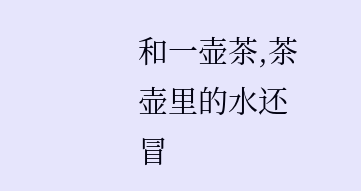和一壶茶,茶壶里的水还冒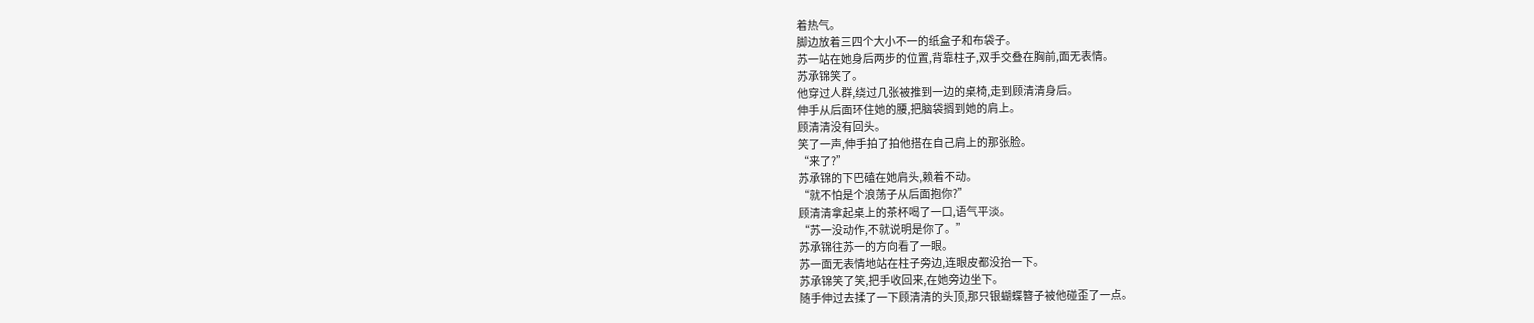着热气。
脚边放着三四个大小不一的纸盒子和布袋子。
苏一站在她身后两步的位置,背靠柱子,双手交叠在胸前,面无表情。
苏承锦笑了。
他穿过人群,绕过几张被推到一边的桌椅,走到顾清清身后。
伸手从后面环住她的腰,把脑袋搁到她的肩上。
顾清清没有回头。
笑了一声,伸手拍了拍他搭在自己肩上的那张脸。
“来了?”
苏承锦的下巴磕在她肩头,赖着不动。
“就不怕是个浪荡子从后面抱你?”
顾清清拿起桌上的茶杯喝了一口,语气平淡。
“苏一没动作,不就说明是你了。”
苏承锦往苏一的方向看了一眼。
苏一面无表情地站在柱子旁边,连眼皮都没抬一下。
苏承锦笑了笑,把手收回来,在她旁边坐下。
随手伸过去揉了一下顾清清的头顶,那只银蝴蝶簪子被他碰歪了一点。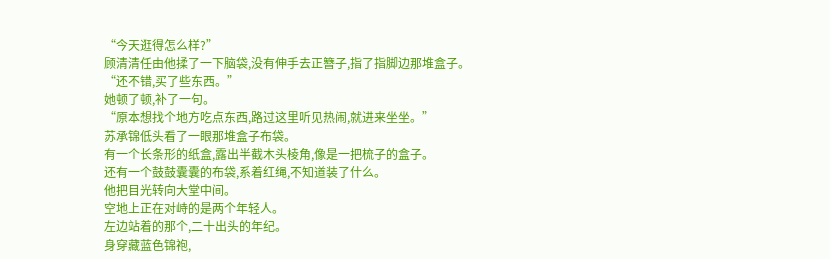“今天逛得怎么样?”
顾清清任由他揉了一下脑袋,没有伸手去正簪子,指了指脚边那堆盒子。
“还不错,买了些东西。”
她顿了顿,补了一句。
“原本想找个地方吃点东西,路过这里听见热闹,就进来坐坐。”
苏承锦低头看了一眼那堆盒子布袋。
有一个长条形的纸盒,露出半截木头棱角,像是一把梳子的盒子。
还有一个鼓鼓囊囊的布袋,系着红绳,不知道装了什么。
他把目光转向大堂中间。
空地上正在对峙的是两个年轻人。
左边站着的那个,二十出头的年纪。
身穿藏蓝色锦袍,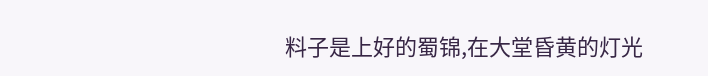料子是上好的蜀锦,在大堂昏黄的灯光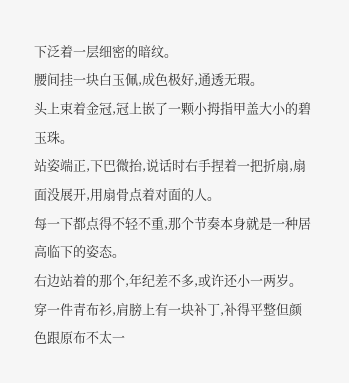下泛着一层细密的暗纹。
腰间挂一块白玉佩,成色极好,通透无瑕。
头上束着金冠,冠上嵌了一颗小拇指甲盖大小的碧玉珠。
站姿端正,下巴微抬,说话时右手捏着一把折扇,扇面没展开,用扇骨点着对面的人。
每一下都点得不轻不重,那个节奏本身就是一种居高临下的姿态。
右边站着的那个,年纪差不多,或许还小一两岁。
穿一件青布衫,肩膀上有一块补丁,补得平整但颜色跟原布不太一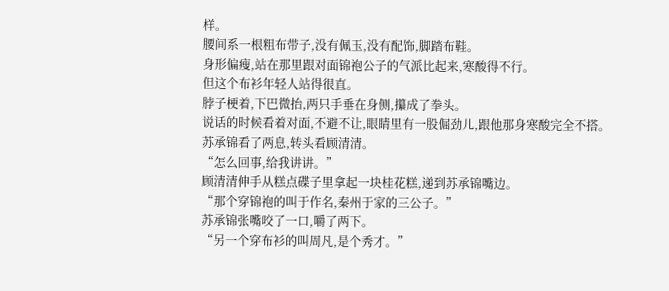样。
腰间系一根粗布带子,没有佩玉,没有配饰,脚踏布鞋。
身形偏瘦,站在那里跟对面锦袍公子的气派比起来,寒酸得不行。
但这个布衫年轻人站得很直。
脖子梗着,下巴微抬,两只手垂在身侧,攥成了拳头。
说话的时候看着对面,不避不让,眼睛里有一股倔劲儿,跟他那身寒酸完全不搭。
苏承锦看了两息,转头看顾清清。
“怎么回事,给我讲讲。”
顾清清伸手从糕点碟子里拿起一块桂花糕,递到苏承锦嘴边。
“那个穿锦袍的叫于作名,秦州于家的三公子。”
苏承锦张嘴咬了一口,嚼了两下。
“另一个穿布衫的叫周凡,是个秀才。”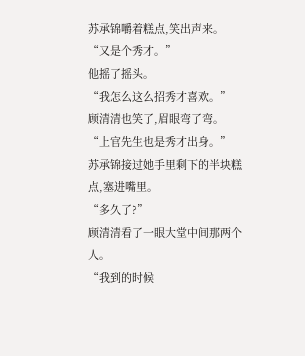苏承锦嚼着糕点,笑出声来。
“又是个秀才。”
他摇了摇头。
“我怎么这么招秀才喜欢。”
顾清清也笑了,眉眼弯了弯。
“上官先生也是秀才出身。”
苏承锦接过她手里剩下的半块糕点,塞进嘴里。
“多久了?”
顾清清看了一眼大堂中间那两个人。
“我到的时候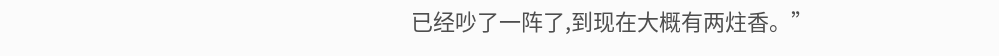已经吵了一阵了,到现在大概有两炷香。”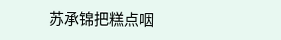苏承锦把糕点咽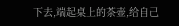下去,端起桌上的茶壶,给自己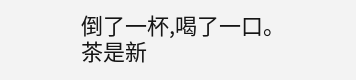倒了一杯,喝了一口。
茶是新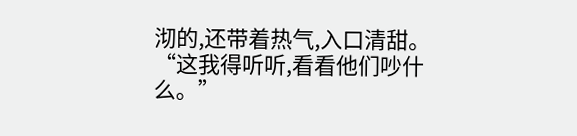沏的,还带着热气,入口清甜。
“这我得听听,看看他们吵什么。”